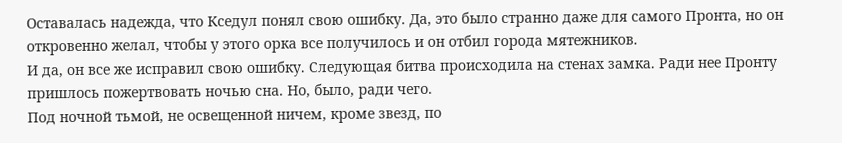Оставалась надежда, что Кседул понял свою ошибку. Да, это было странно даже для самого Пронта, но он откровенно желал, чтобы у этого орка все получилось и он отбил города мятежников.
И да, он все же исправил свою ошибку. Следующая битва происходила на стенах замка. Ради нее Пронту пришлось пожертвовать ночью сна. Но, было, ради чего.
Под ночной тьмой, не освещенной ничем, кроме звезд, по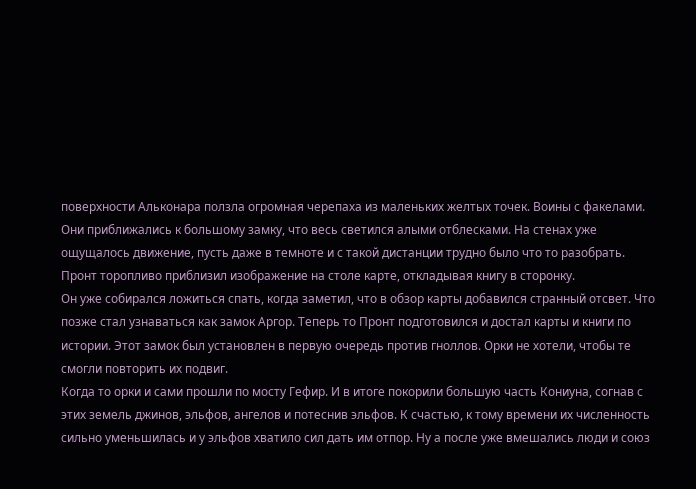поверхности Альконара ползла огромная черепаха из маленьких желтых точек. Воины с факелами. Они приближались к большому замку, что весь светился алыми отблесками. На стенах уже ощущалось движение, пусть даже в темноте и с такой дистанции трудно было что то разобрать. Пронт торопливо приблизил изображение на столе карте, откладывая книгу в сторонку.
Он уже собирался ложиться спать, когда заметил, что в обзор карты добавился странный отсвет. Что позже стал узнаваться как замок Аргор. Теперь то Пронт подготовился и достал карты и книги по истории. Этот замок был установлен в первую очередь против гноллов. Орки не хотели, чтобы те смогли повторить их подвиг.
Когда то орки и сами прошли по мосту Гефир. И в итоге покорили большую часть Кониуна, согнав с этих земель джинов, эльфов, ангелов и потеснив эльфов. К счастью, к тому времени их численность сильно уменьшилась и у эльфов хватило сил дать им отпор. Ну а после уже вмешались люди и союз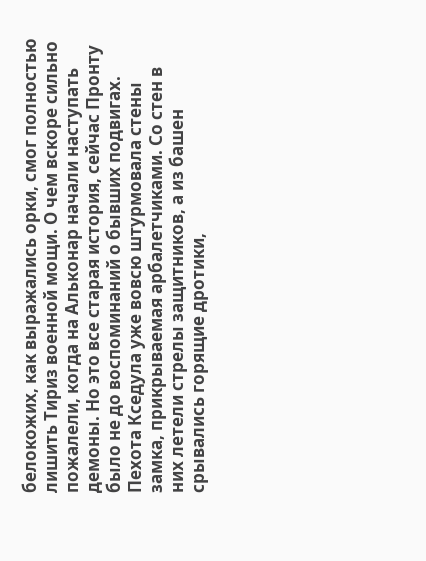белокожих, как выражались орки, смог полностью лишить Тириз военной мощи. О чем вскоре сильно пожалели, когда на Альконар начали наступать демоны. Но это все старая история, сейчас Пронту было не до воспоминаний о бывших подвигах.
Пехота Кседула уже вовсю штурмовала стены замка, прикрываемая арбалетчиками. Со стен в них летели стрелы защитников, а из башен срывались горящие дротики,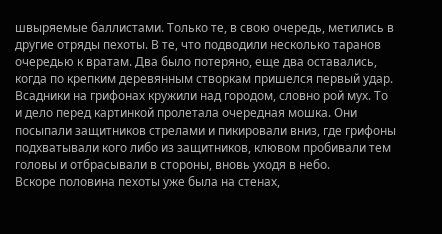швыряемые баллистами. Только те, в свою очередь, метились в другие отряды пехоты. В те, что подводили несколько таранов очередью к вратам. Два было потеряно, еще два оставались, когда по крепким деревянным створкам пришелся первый удар.
Всадники на грифонах кружили над городом, словно рой мух. То и дело перед картинкой пролетала очередная мошка. Они посыпали защитников стрелами и пикировали вниз, где грифоны подхватывали кого либо из защитников, клювом пробивали тем головы и отбрасывали в стороны, вновь уходя в небо.
Вскоре половина пехоты уже была на стенах,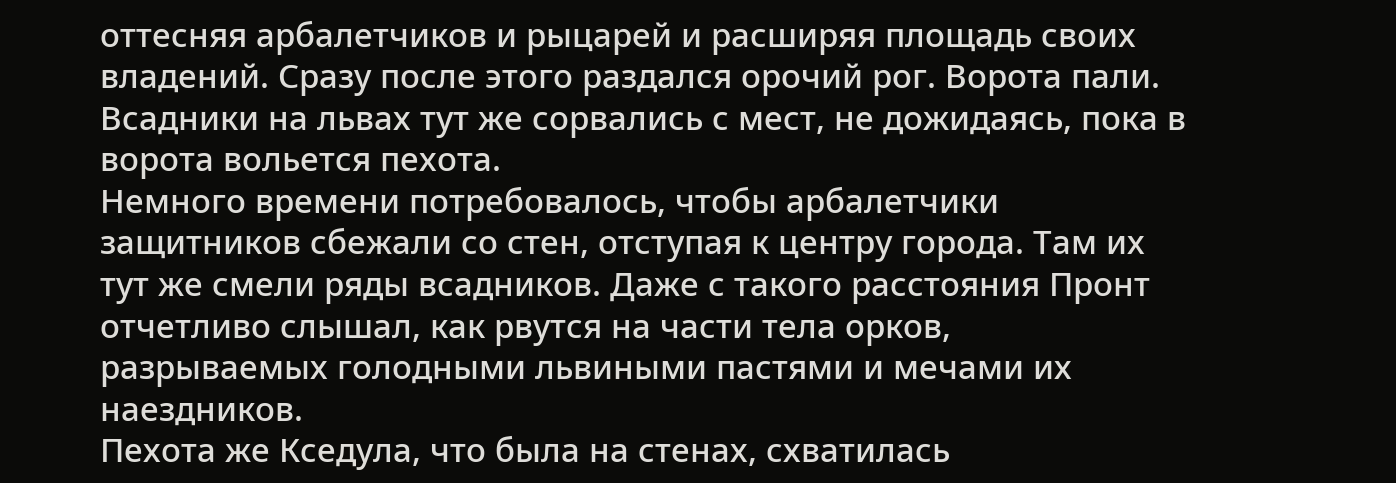оттесняя арбалетчиков и рыцарей и расширяя площадь своих владений. Сразу после этого раздался орочий рог. Ворота пали. Всадники на львах тут же сорвались с мест, не дожидаясь, пока в ворота вольется пехота.
Немного времени потребовалось, чтобы арбалетчики защитников сбежали со стен, отступая к центру города. Там их тут же смели ряды всадников. Даже с такого расстояния Пронт отчетливо слышал, как рвутся на части тела орков, разрываемых голодными львиными пастями и мечами их наездников.
Пехота же Кседула, что была на стенах, схватилась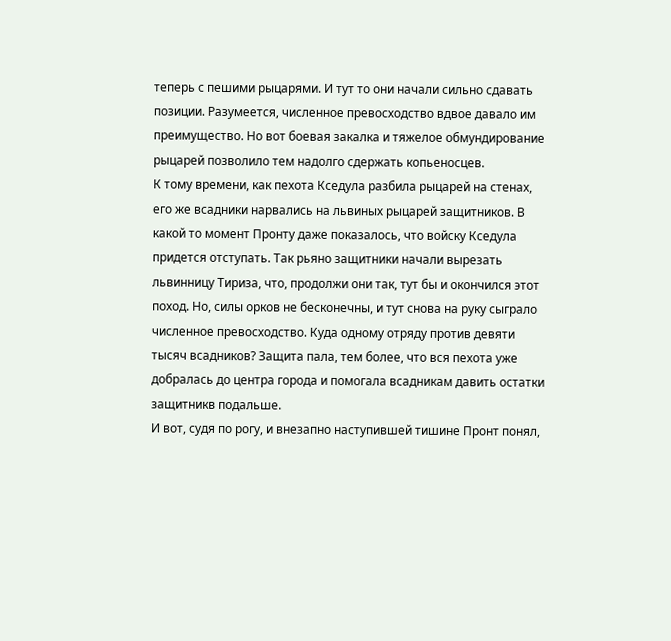теперь с пешими рыцарями. И тут то они начали сильно сдавать позиции. Разумеется, численное превосходство вдвое давало им преимущество. Но вот боевая закалка и тяжелое обмундирование рыцарей позволило тем надолго сдержать копьеносцев.
К тому времени, как пехота Кседула разбила рыцарей на стенах, его же всадники нарвались на львиных рыцарей защитников. В какой то момент Пронту даже показалось, что войску Кседула придется отступать. Так рьяно защитники начали вырезать львинницу Тириза, что, продолжи они так, тут бы и окончился этот поход. Но, силы орков не бесконечны, и тут снова на руку сыграло численное превосходство. Куда одному отряду против девяти тысяч всадников? Защита пала, тем более, что вся пехота уже добралась до центра города и помогала всадникам давить остатки защитникв подальше.
И вот, судя по рогу, и внезапно наступившей тишине Пронт понял,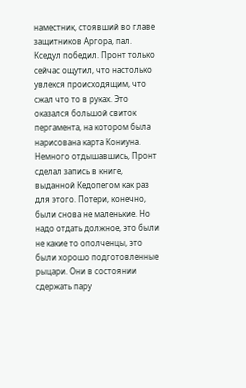наместник, стоявший во главе защитников Аргора, пал. Кседул победил. Пронт только сейчас ощутил, что настолько увлекся происходящим, что сжал что то в руках. Это оказался большой свиток пергамента, на котором была нарисована карта Кониуна.
Немного отдышавшись, Пронт сделал запись в книге, выданной Кедопегом как раз для этого. Потери, конечно, были снова не маленькие. Но надо отдать должное, это были не какие то ополченцы, это были хорошо подготовленные рыцари. Они в состоянии сдержать пару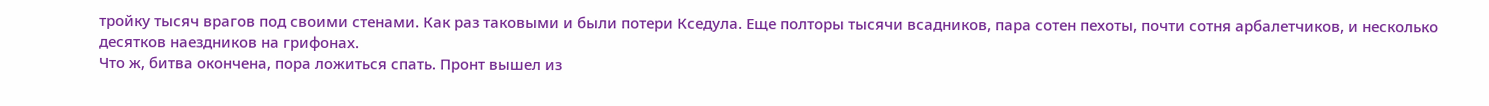тройку тысяч врагов под своими стенами. Как раз таковыми и были потери Кседула. Еще полторы тысячи всадников, пара сотен пехоты, почти сотня арбалетчиков, и несколько десятков наездников на грифонах.
Что ж, битва окончена, пора ложиться спать. Пронт вышел из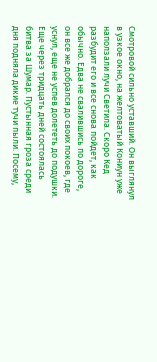Смотровой сильно уставший. Он выглянул в узкое окно, на желтоватый Кониун уже наползали лучи Светила. Скоро Кед разбудит его и все снова пойдет, как обычно. Едва не свалившись по дороге, он все же добрался до своих покоев, где уснул, еще не успев долететь до подушки.
Еще через тридцать дней состоялась битва за Шумар. Пустынная гроза среди дня подняла дикие тучи пыли. Посему,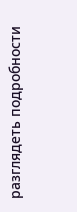разглядеть подробности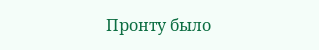Пронту было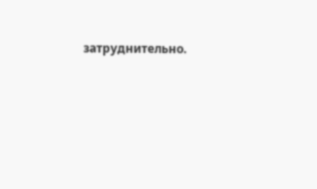затруднительно.